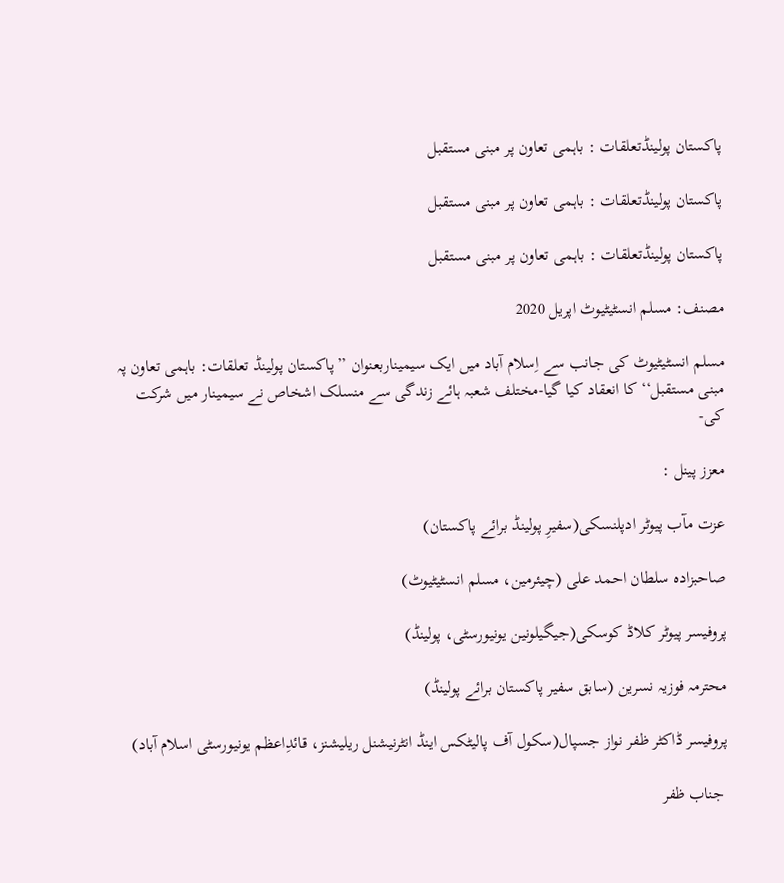پاکستان پولینڈتعلقات : باہمی تعاون پر مبنی مستقبل

پاکستان پولینڈتعلقات : باہمی تعاون پر مبنی مستقبل

پاکستان پولینڈتعلقات : باہمی تعاون پر مبنی مستقبل

مصنف: مسلم انسٹیٹیوٹ اپریل 2020

مسلم انسٹیٹیوٹ کی جانب سے اِسلام آباد میں ایک سیمیناربعنوان ’’پاکستان پولینڈ تعلقات: باہمی تعاون پہ مبنی مستقبل‘‘ کا انعقاد کیا گیا-مختلف شعبہ ہائے زندگی سے منسلک اشخاص نے سیمینار میں شرکت کی-

معزز پینل :

عزت مآب پیوٹر ادپلنسکی(سفیرِ پولینڈ برائے پاکستان)

صاحبزادہ سلطان احمد علی (چیئرمین، مسلم انسٹیٹیوٹ)

پروفیسر پیوٹر کلاڈ کوسکی(جیگیلونین یونیورسٹی، پولینڈ)

محترمہ فوزیہ نسرین (سابق سفیر پاکستان برائے پولینڈ)

پروفیسر ڈاکٹر ظفر نواز جسپال(سکول آف پالیٹکس اینڈ انٹرنیشنل ریلیشنز، قائدِاعظم یونیورسٹی اسلام آباد)

 جناب ظفر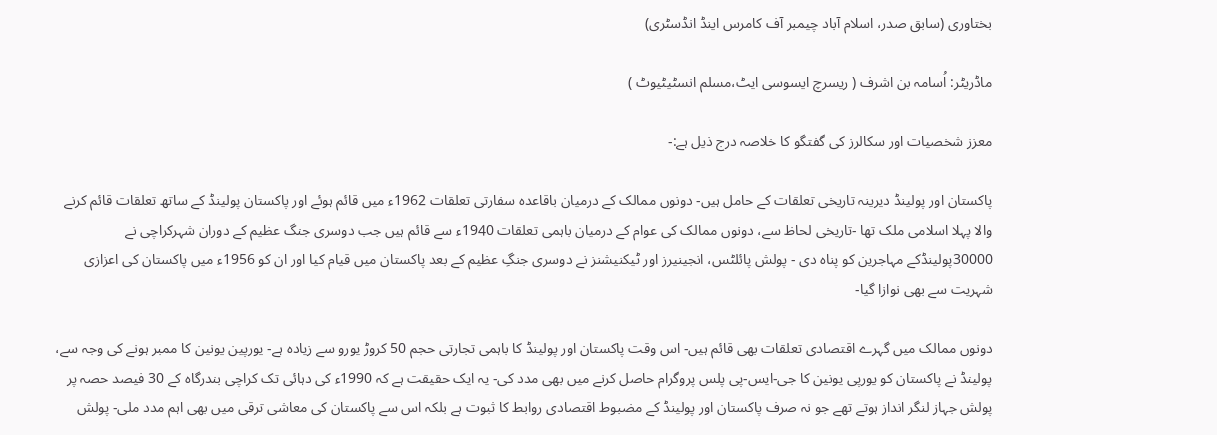بختاوری (سابق صدر، اسلام آباد چیمبر آف کامرس اینڈ انڈسٹری)

ماڈریٹر: اُسامہ بن اشرف ( ریسرچ ایسوسی ایٹ،مسلم انسٹیٹیوٹ )

معزز شخصیات اور سکالرز کی گفتگو کا خلاصہ درج ذیل ہے:-

پاکستان اور پولینڈ دیرینہ تاریخی تعلقات کے حامل ہیں- دونوں ممالک کے درمیان باقاعدہ سفارتی تعلقات 1962ء میں قائم ہوئے اور پاکستان پولینڈ کے ساتھ تعلقات قائم کرنے والا پہلا اسلامی ملک تھا -تاریخی لحاظ سے، دونوں ممالک کی عوام کے درمیان باہمی تعلقات 1940ء سے قائم ہیں جب دوسری جنگ عظیم کے دوران شہرکراچی نے 30000پولینڈکے مہاجرین کو پناہ دی - پولش پائلٹس، انجینیرز اور ٹیکنیشنز نے دوسری جنگِ عظیم کے بعد پاکستان میں قیام کیا اور ان کو 1956ء میں پاکستان کی اعزازی شہریت سے بھی نوازا گیا-

دونوں ممالک میں گہرے اقتصادی تعلقات بھی قائم ہیں- اس وقت پاکستان اور پولینڈ کا باہمی تجارتی حجم 50 کروڑ یورو سے زیادہ ہے- یورپین یونین کا ممبر ہونے کی وجہ سے، پولینڈ نے پاکستان کو یورپی یونین کا جی-ایس-پی پلس پروگرام حاصل کرنے میں بھی مدد کی- یہ ایک حقیقت ہے کہ 1990ء کی دہائی تک کراچی بندرگاہ کے 30 فیصد حصہ پر پولش جہاز لنگر انداز ہوتے تھے جو نہ صرف پاکستان اور پولینڈ کے مضبوط اقتصادی روابط کا ثبوت ہے بلکہ اس سے پاکستان کی معاشی ترقی میں بھی اہم مدد ملی- پولش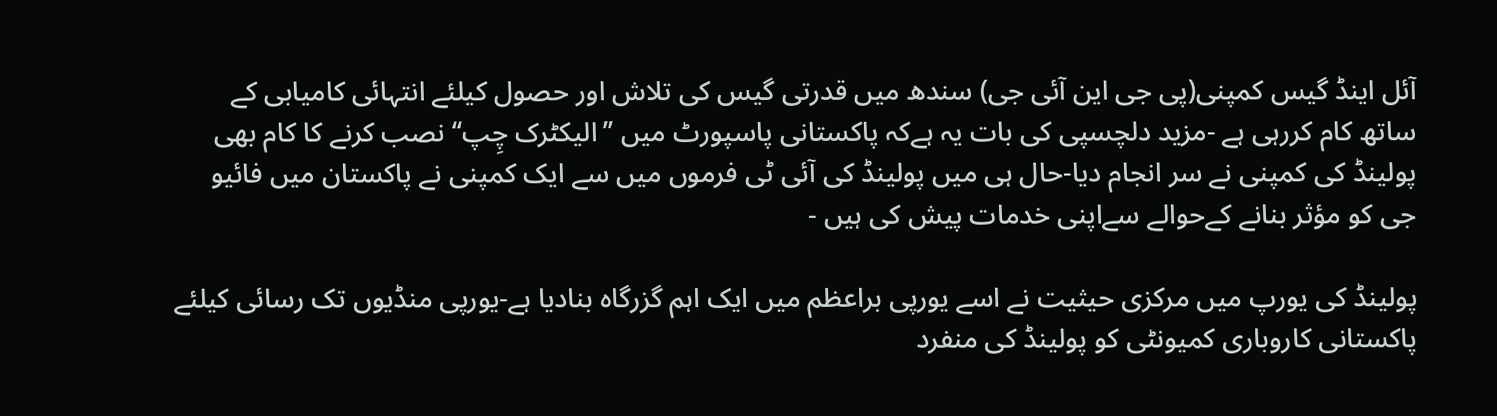آئل اینڈ گیس کمپنی(پی جی این آئی جی) سندھ میں قدرتی گیس کی تلاش اور حصول کیلئے انتہائی کامیابی کے ساتھ کام کررہی ہے -مزید دلچسپی کی بات یہ ہےکہ پاکستانی پاسپورٹ میں ’’الیکٹرک چِپ‘‘ نصب کرنے کا کام بھی پولینڈ کی کمپنی نے سر انجام دیا-حال ہی میں پولینڈ کی آئی ٹی فرموں میں سے ایک کمپنی نے پاکستان میں فائیو جی کو مؤثر بنانے کےحوالے سےاپنی خدمات پیش کی ہیں -

پولینڈ کی یورپ میں مرکزی حیثیت نے اسے یورپی براعظم میں ایک اہم گزرگاہ بنادیا ہے-یورپی منڈیوں تک رسائی کیلئے پاکستانی کاروباری کمیونٹی کو پولینڈ کی منفرد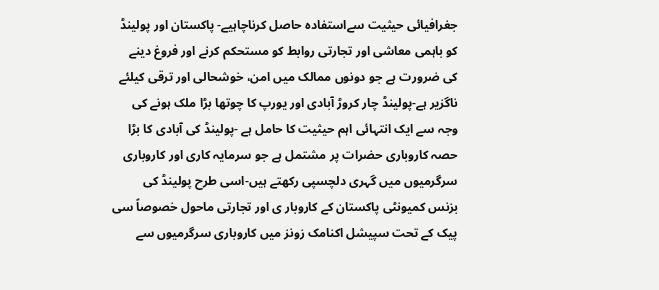جغرافیائی حیثیت سےاستفادہ حاصل کرناچاہیے- پاکستان اور پولینڈ کو باہمی معاشی اور تجارتی روابط کو مستحکم کرنے اور فروغ دینے کی ضرورت ہے جو دونوں ممالک میں امن، خوشحالی اور ترقی کیلئے ناگزیر ہے-پولینڈ چار کروڑ آبادی اور یورپ کا چوتھا بڑا ملک ہونے کی وجہ سے ایک انتہائی اہم حیثیت کا حامل ہے -پولینڈ کی آبادی کا بڑا حصہ کاروباری حضرات پر مشتمل ہے جو سرمایہ کاری اور کاروباری سرگرمیوں میں گہری دلچسپی رکھتے ہیں-اسی طرح پولینڈ کی بزنس کمیونٹی پاکستان کے کاروبار ی اور تجارتی ماحول خصوصاً سی پیک کے تحت سپیشل اکنامک زونز میں کاروباری سرگرمیوں سے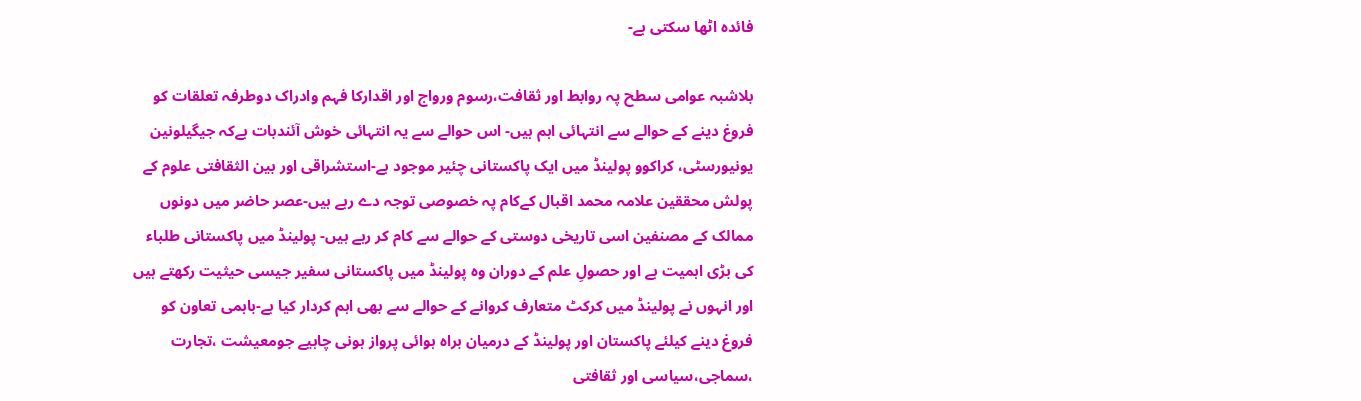فائدہ اٹھا سکتی ہے-

بلاشبہ عوامی سطح پہ روابط اور ثقافت،رسوم ورواج اور اقدارکا فہم وادراک دوطرفہ تعلقات کو فروغ دینے کے حوالے سے انتہائی اہم ہیں- اس حوالے سے یہ انتہائی خوش آئندبات ہےکہ جیگیلونین یونیورسٹی، کراکوو پولینڈ میں ایک پاکستانی چئیر موجود ہے-استشراقی اور بین الثقافتی علوم کے پولش محققین علامہ محمد اقبال کےکام پہ خصوصی توجہ دے رہے ہیں-عصر حاضر میں دونوں ممالک کے مصنفین اسی تاریخی دوستی کے حوالے سے کام کر رہے ہیں- پولینڈ میں پاکستانی طلباء کی بڑی اہمیت ہے اور حصولِ علم کے دوران وہ پولینڈ میں پاکستانی سفیر جیسی حیثیت رکھتے ہیں اور انہوں نے پولینڈ میں کرکٹ متعارف کروانے کے حوالے سے بھی اہم کردار کیا ہے-باہمی تعاون کو فروغ دینے کیلئے پاکستان اور پولینڈ کے درمیان براہ ہوائی پرواز ہونی چاہیے جومعیشت ،تجارت ،سماجی،سیاسی اور ثقافتی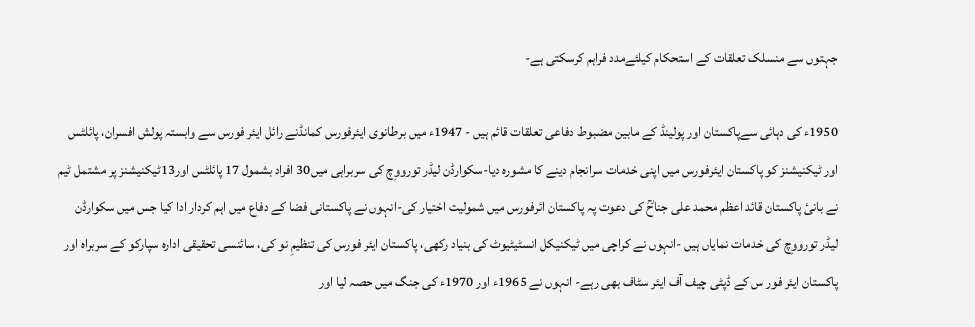جہتوں سے منسلک تعلقات کے استحکام کیلئےمدد فراہم کرسکتی ہے-

1950ء کی دہائی سےپاکستان اور پولینڈ کے مابین مضبوط دفاعی تعلقات قائم ہیں - 1947ء میں برطانوی ایئرفورس کمانڈنے رائل ایئر فورس سے وابستہ پولش افسران، پائلٹس اور ٹیکنیشنز کو پاکستان ایئرفورس میں اپنی خدمات سرانجام دینے کا مشورہ دیا-سکوارڈن لیڈر تورووِچ کی سربراہی میں30 افراد بشمول 17 پائلٹس اور13ٹیکنیشنز پر مشتمل ٹیم نے بانیٔ پاکستان قائد اعظم محمد علی جناحؒ کی دعوت پہ پاکستان ائرفورس میں شمولیت اختیار کی-انہوں نے پاکستانی فضا کے دفاع میں اہم کردار ادا کیا جس میں سکوارڈن لیڈر تورووِچ کی خدمات نمایاں ہیں -انہوں نے کراچی میں ٹیکنیکل انسٹیٹیوٹ کی بنیاد رکھی، پاکستان ایئر فورس کی تنظیمِ نو کی، سائنسی تحقیقی ادارہ سپارکو کے سربراہ اور پاکستان ایئر فور س کے ڈپٹی چیف آف ایئر سٹاف بھی رہے- انہوں نے 1965ء اور 1970ء کی جنگ میں حصہ لیا اور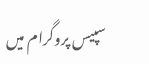سپیس پروگرام میں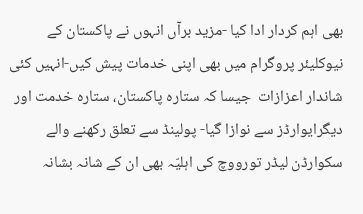بھی اہم کردار ادا کیا -مزید برآں انہوں نے پاکستان کے نیوکلیئر پروگرام میں بھی اپنی خدمات پیش کیں-انہیں کئی شاندار اعزازات  جیسا کہ ستارہ پاکستان، ستارہ خدمت اور دیگرایوارڈز سے نوازا گیا- پولینڈ سے تعلق رکھنے والے سکوارڈن لیڈر تورووچ کی اہلیّہ بھی ان کے شانہ بشانہ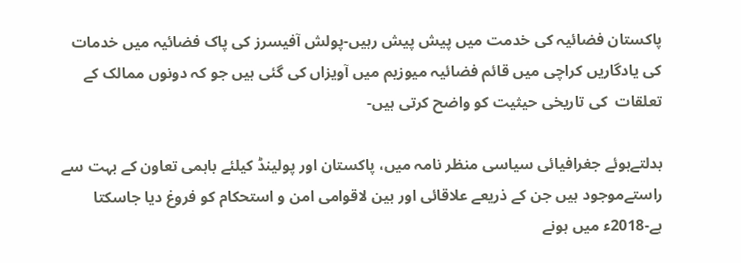پاکستان فضائیہ کی خدمت میں پیش پیش رہیں-پولش آفیسرز کی پاک فضائیہ میں خدمات کی یادگاریں کراچی میں قائم فضائیہ میوزیم میں آویزاں کی گئی ہیں جو کہ دونوں ممالک کے تعلقات  کی تاریخی حیثیت کو واضح کرتی ہیں-

بدلتےہوئے جغرافیائی سیاسی منظر نامہ میں، پاکستان اور پولینڈ کیلئے باہمی تعاون کے بہت سے راستےموجود ہیں جن کے ذریعے علاقائی اور بین لاقوامی امن و استحکام کو فروغ دیا جاسکتا ہے-2018ء میں ہونے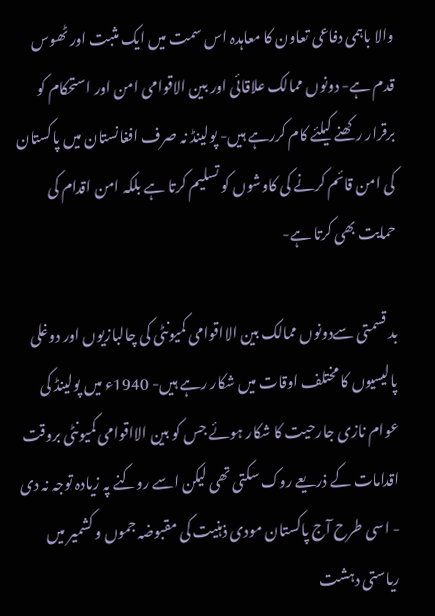والا باہمی دفاعی تعاون کا معاہدہ اس سمت میں ایک مثبت اور ٹھوس قدم ہے- دونوں ممالک علاقائی اور بین الاقوامی امن اور استحکام کو برقرار رکھنے کیلئے کام کررہے ہیں- پولینڈ نہ صرف افغانستان میں پاکستان کی امن قائم کرنے کی کاوشوں کو تسلیم کرتا ہے بلکہ امن اقدام کی حمایت بھی کرتا ہے-

بد قسمتی سےدونوں ممالک بین الااقوامی کمیونٹی کی چالبازیوں اور دوغلی پالیسیوں کا مختلف اوقات میں شکار رہے ہیں- 1940ء میں پولینڈ کی عوام نازی جارحیت کا شکار ہوئے جس کو بین الااقوامی کمیونٹی بروقت اقدامات کے ذریعے روک سکتی تھی لیکن اسے روکنے پہ زیادہ توجہ نہ دی - اسی طرح آج پاکستان مودی ذہنیت کی مقبوضہ جموں و کشمیر میں ریاستی دہشت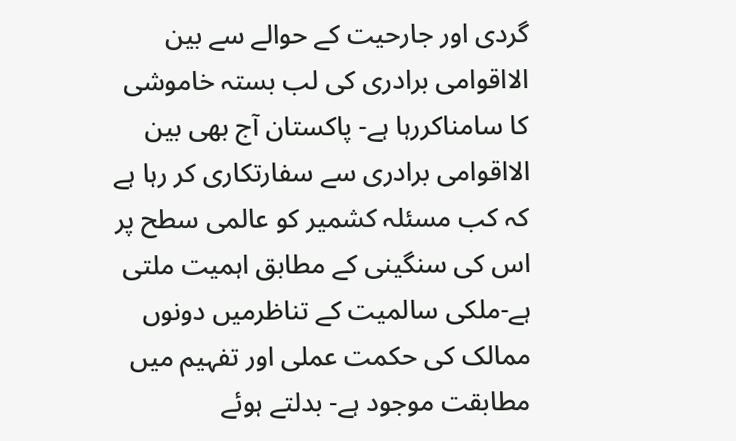گردی اور جارحیت کے حوالے سے بین الااقوامی برادری کی لب بستہ خاموشی کا سامناکررہا ہے- پاکستان آج بھی بین الااقوامی برادری سے سفارتکاری کر رہا ہے کہ کب مسئلہ کشمیر کو عالمی سطح پر اس کی سنگینی کے مطابق اہمیت ملتی ہے-ملکی سالمیت کے تناظرمیں دونوں ممالک کی حکمت عملی اور تفہیم میں مطابقت موجود ہے- بدلتے ہوئے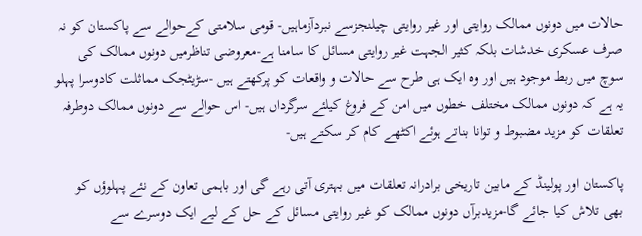حالات میں دونوں ممالک روایتی اور غیر روایتی چیلنجزسے نبردآزماہیں- قومی سلامتی کےحوالے سے پاکستان کو نہ صرف عسکری خدشات بلکہ کثیر الجہت غیر روایتی مسائل کا سامنا ہے-معروضی تناظرمیں دونوں ممالک کی سوچ میں ربط موجود ہیں اور وہ ایک ہی طرح سے حالات و واقعات کو پرکھتے ہیں -سڑیٹجک مماثلت کادوسرا پہلو یہ ہے کہ دونوں ممالک مختلف خطوں میں امن کے فروغ کیلئے سرگرداں ہیں- اس حوالے سے دونوں ممالک دوطرفہ تعلقات کو مزید مضبوط و توانا بناتے ہوئے اکٹھے کام کر سکتے ہیں-

پاکستان اور پولینڈ کے مابین تاریخی برادرانہ تعلقات میں بہتری آتی رہے گی اور باہمی تعاون کے نئے پہلوؤں کو بھی تلاش کیا جائے گا-مزیدبرآں دونوں ممالک کو غیر روایتی مسائل کے حل کے لیے ایک دوسرے سے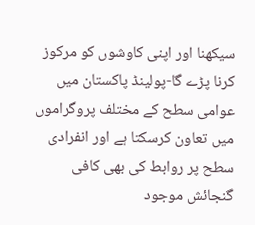سیکھنا اور اپنی کاوشوں کو مرکوز کرنا پڑے گا-پولینڈ پاکستان میں عوامی سطح کے مختلف پروگراموں میں تعاون کرسکتا ہے اور انفرادی سطح پر روابط کی بھی کافی گنجائش موجود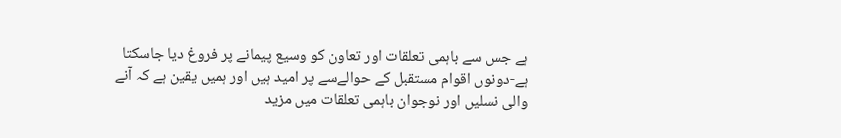ہے جس سے باہمی تعلقات اور تعاون کو وسیع پیمانے پر فروغ دیا جاسکتا ہے-دونوں اقوام مستقبل کے حوالےسے پر امید ہیں اور ہمیں یقین ہے کہ آنے والی نسلیں اور نوجوان باہمی تعلقات میں مزید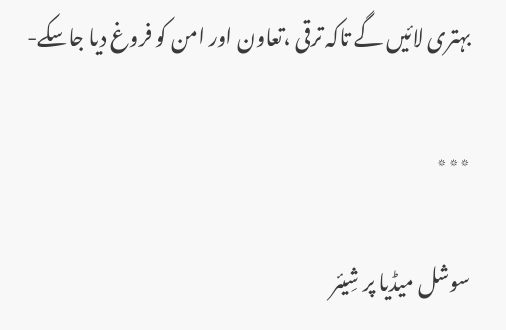بہتری لائیں گے تاکہ ترقی ،تعاون اور امن کو فروغ دیا جاسکے-

٭٭٭

سوشل میڈیا پر شِیئر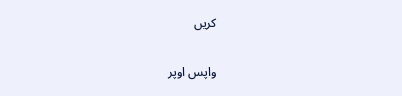کریں

واپس اوپر